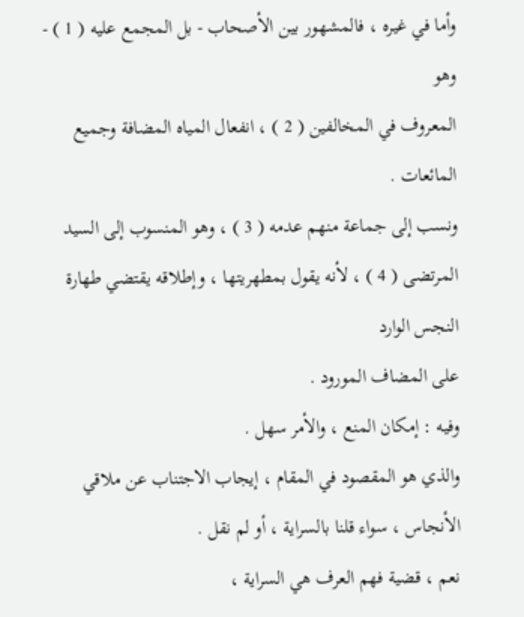وأما في غيره ، فالمشهور بين الأصحاب - بل المجمع عليه ( 1 ) - وهو
المعروف في المخالفين ( 2 ) ، انفعال المياه المضافة وجميع المائعات .
ونسب إلى جماعة منهم عدمه ( 3 ) ، وهو المنسوب إلى السيد
المرتضى ( 4 ) ، لأنه يقول بمطهريتها ، وإطلاقه يقتضي طهارة النجس الوارد
على المضاف المورود .
وفيه : إمكان المنع ، والأمر سهل .
والذي هو المقصود في المقام ، إيجاب الاجتناب عن ملاقي
الأنجاس ، سواء قلنا بالسراية ، أو لم نقل .
نعم ، قضية فهم العرف هي السراية ،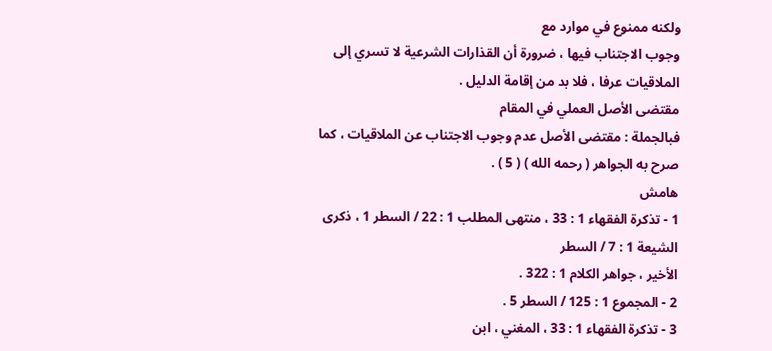ولكنه ممنوع في موارد مع
وجوب الاجتناب فيها ، ضرورة أن القذارات الشرعية لا تسري إلى
الملاقيات عرفا ، فلا بد من إقامة الدليل .
مقتضى الأصل العملي في المقام
فبالجملة : مقتضى الأصل عدم وجوب الاجتناب عن الملاقيات ، كما
صرح به الجواهر ( رحمه الله ) ( 5 ) .
هامش
1 - تذكرة الفقهاء 1 : 33 ، منتهى المطلب 1 : 22 / السطر 1 ، ذكرى الشيعة 1 : 7 / السطر
الأخير ، جواهر الكلام 1 : 322 .
2 - المجموع 1 : 125 / السطر 5 .
3 - تذكرة الفقهاء 1 : 33 ، المغني ، ابن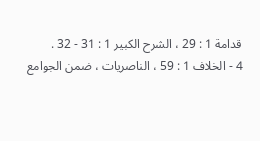قدامة 1 : 29 ، الشرح الكبير 1 : 31 - 32 .
4 - الخلاف 1 : 59 ، الناصريات ، ضمن الجوامع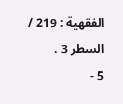الفقهية : 219 / السطر 3 .
5 -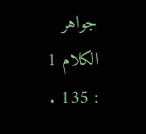جواهر الكلام 1 : 135 .